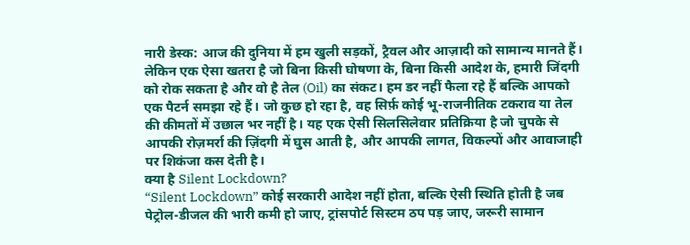नारी डेस्क: आज की दुनिया में हम खुली सड़कों, ट्रैवल और आज़ादी को सामान्य मानते हैं। लेकिन एक ऐसा खतरा है जो बिना किसी घोषणा के, बिना किसी आदेश के, हमारी जिंदगी को रोक सकता है और वो है तेल (Oil) का संकट। हम डर नहीं फैला रहे हैं बल्कि आपको एक पैटर्न समझा रहे हैं। जो कुछ हो रहा है, वह सिर्फ़ कोई भू-राजनीतिक टकराव या तेल की कीमतों में उछाल भर नहीं है। यह एक ऐसी सिलसिलेवार प्रतिक्रिया है जो चुपके से आपकी रोज़मर्रा की ज़िंदगी में घुस आती है, और आपकी लागत, विकल्पों और आवाजाही पर शिकंजा कस देती है।
क्या है Silent Lockdown?
“Silent Lockdown” कोई सरकारी आदेश नहीं होता, बल्कि ऐसी स्थिति होती है जब पेट्रोल-डीजल की भारी कमी हो जाए, ट्रांसपोर्ट सिस्टम ठप पड़ जाए, जरूरी सामान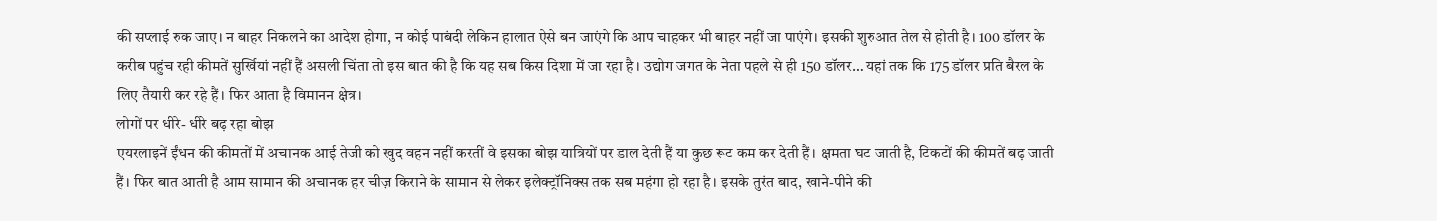की सप्लाई रुक जाए। न बाहर निकलने का आदेश होगा, न कोई पाबंदी लेकिन हालात ऐसे बन जाएंगे कि आप चाहकर भी बाहर नहीं जा पाएंगे। इसकी शुरुआत तेल से होती है। 100 डॉलर के करीब पहुंच रही कीमतें सुर्खियां नहीं हैं असली चिंता तो इस बात की है कि यह सब किस दिशा में जा रहा है। उद्योग जगत के नेता पहले से ही 150 डॉलर… यहां तक कि 175 डॉलर प्रति बैरल के लिए तैयारी कर रहे हैं। फिर आता है विमानन क्षेत्र।
लोगों पर धीरे- धीरे बढ़ रहा बोझ
एयरलाइनें ईंधन की कीमतों में अचानक आई तेजी को खुद वहन नहीं करतीं वे इसका बोझ यात्रियों पर डाल देती हैं या कुछ रूट कम कर देती हैं। क्षमता घट जाती है, टिकटों की कीमतें बढ़ जाती हैं। फिर बात आती है आम सामान की अचानक हर चीज़ किराने के सामान से लेकर इलेक्ट्रॉनिक्स तक सब महंगा हो रहा है। इसके तुरंत बाद, खाने-पीने की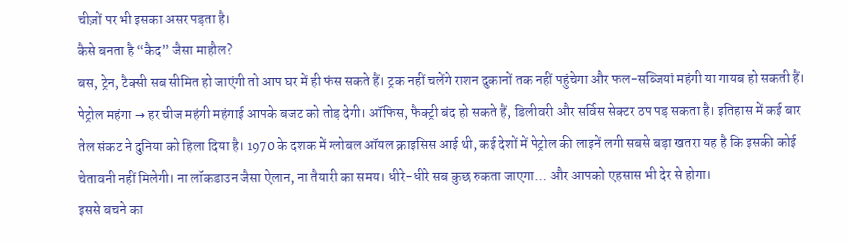चीज़ों पर भी इसका असर पड़ता है।
कैसे बनता है “कैद” जैसा माहौल?
बस, ट्रेन, टैक्सी सब सीमित हो जाएंगी तो आप घर में ही फंस सकते हैं। ट्रक नहीं चलेंगे राशन दुकानों तक नहीं पहुंचेगा और फल-सब्जियां महंगी या गायब हो सकती हैं। पेट्रोल महंगा → हर चीज महंगी महंगाई आपके बजट को तोड़ देगी। ऑफिस, फैक्ट्री बंद हो सकते हैं, डिलीवरी और सर्विस सेक्टर ठप पड़ सकता है। इतिहास में कई बार तेल संकट ने दुनिया को हिला दिया है। 1970 के दशक में ग्लोबल ऑयल क्राइसिस आई थी, कई देशों में पेट्रोल की लाइनें लगी सबसे बड़ा खतरा यह है कि इसकी कोई चेतावनी नहीं मिलेगी। ना लॉकडाउन जैसा ऐलान, ना तैयारी का समय। धीरे-धीरे सब कुछ रुकता जाएगा… और आपको एहसास भी देर से होगा।
इससे बचने का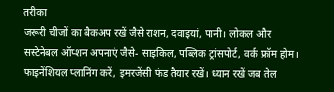तरीका
जरूरी चीजों का बैकअप रखें जैसे राशन, दवाइयां, पानी। लोकल और सस्टेनेबल ऑप्शन अपनाएं जैसे- साइकिल, पब्लिक ट्रांसपोर्ट, वर्क फ्रॉम होम। फाइनेंशियल प्लानिंग करें, इमरजेंसी फंड तैयार रखें। ध्यान रखें जब तेल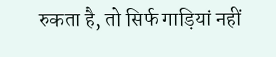रुकता है, तो सिर्फ गाड़ियां नहीं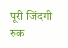पूरी जिंदगी रुक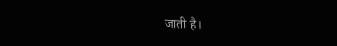जाती है।